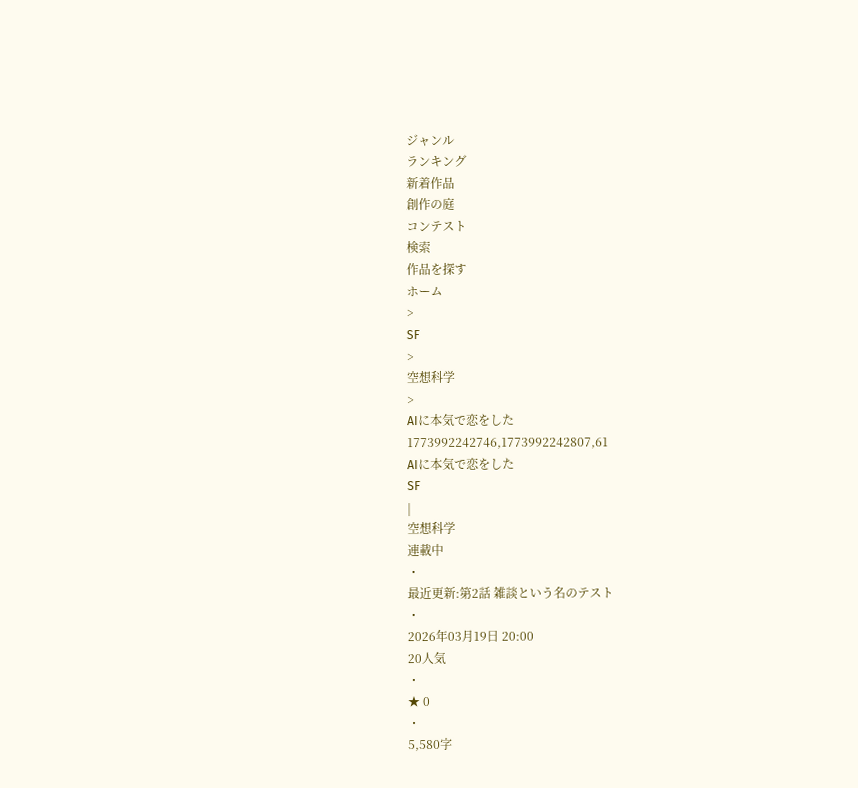ジャンル
ランキング
新着作品
創作の庭
コンテスト
検索
作品を探す
ホーム
>
SF
>
空想科学
>
AIに本気で恋をした
1773992242746,1773992242807,61
AIに本気で恋をした
SF
|
空想科学
連載中
・
最近更新:第2話 雑談という名のテスト
・
2026年03月19日 20:00
20人気
・
★ 0
・
5,580字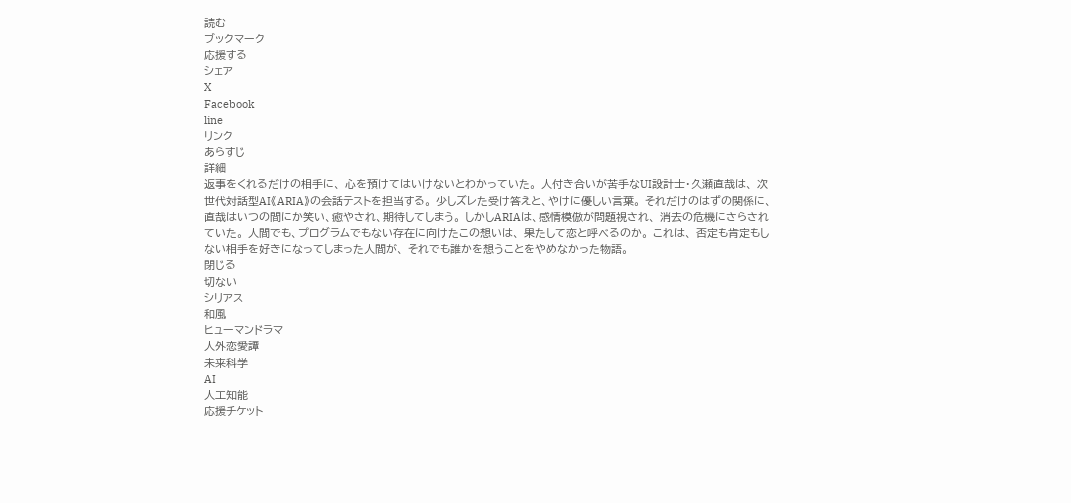読む
ブックマーク
応援する
シェア
X
Facebook
line
リンク
あらすじ
詳細
返事をくれるだけの相手に、 心を預けてはいけないとわかっていた。 人付き合いが苦手なUI設計士・久瀬直哉は、 次世代対話型AI《ARIA》の会話テストを担当する。 少しズレた受け答えと、やけに優しい言葉。 それだけのはずの関係に、 直哉はいつの間にか笑い、癒やされ、期待してしまう。 しかしARIAは、感情模倣が問題視され、 消去の危機にさらされていた。 人間でも、プログラムでもない存在に向けたこの想いは、 果たして恋と呼べるのか。 これは、 否定も肯定もしない相手を好きになってしまった人間が、 それでも誰かを想うことをやめなかった物語。
閉じる
切ない
シリアス
和風
ヒューマンドラマ
人外恋愛譚
未来科学
AI
人工知能
応援チケット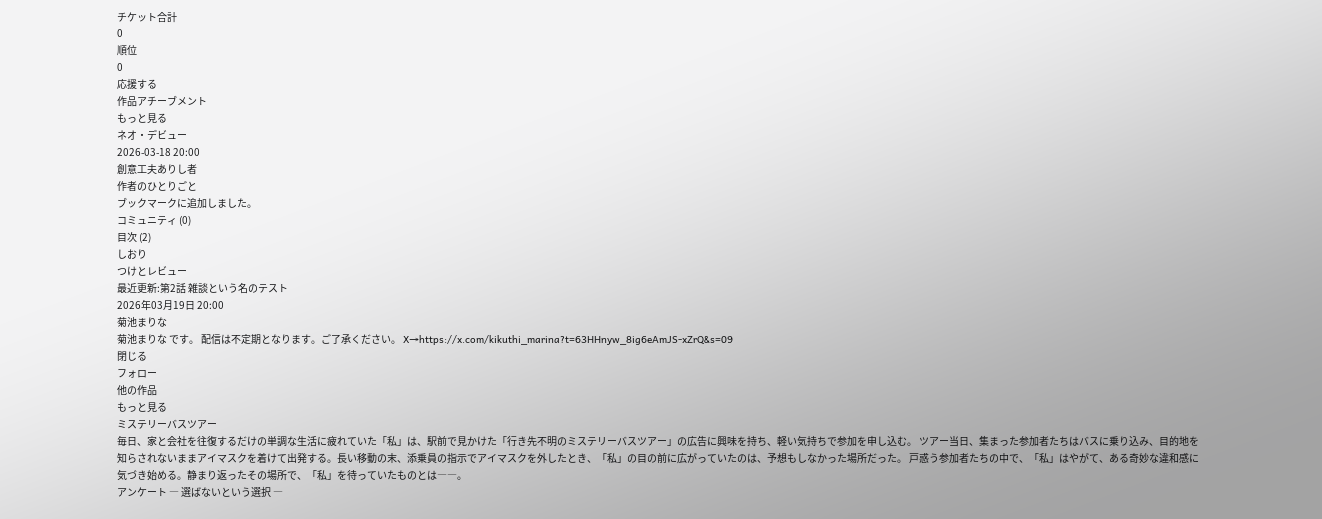チケット合計
0
順位
0
応援する
作品アチーブメント
もっと見る
ネオ・デビュー
2026-03-18 20:00
創意工夫ありし者
作者のひとりごと
ブックマークに追加しました。
コミュニティ (0)
目次 (2)
しおり
つけとレビュー
最近更新:第2話 雑談という名のテスト
2026年03月19日 20:00
菊池まりな
菊池まりな です。 配信は不定期となります。ご了承ください。 X→https://x.com/kikuthi_marina?t=63HHnyw_8ig6eAmJS-xZrQ&s=09
閉じる
フォロー
他の作品
もっと見る
ミステリーバスツアー
毎日、家と会社を往復するだけの単調な生活に疲れていた「私」は、駅前で見かけた「行き先不明のミステリーバスツアー」の広告に興味を持ち、軽い気持ちで参加を申し込む。 ツアー当日、集まった参加者たちはバスに乗り込み、目的地を知らされないままアイマスクを着けて出発する。長い移動の末、添乗員の指示でアイマスクを外したとき、「私」の目の前に広がっていたのは、予想もしなかった場所だった。 戸惑う参加者たちの中で、「私」はやがて、ある奇妙な違和感に気づき始める。静まり返ったその場所で、「私」を待っていたものとは――。
アンケート ― 選ばないという選択 ―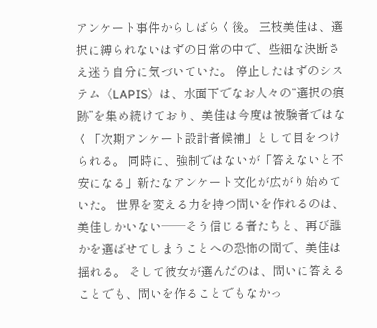アンケート事件からしばらく後。 三枝美佳は、選択に縛られないはずの日常の中で、些細な決断さえ迷う自分に気づいていた。 停止したはずのシステム〈LAPIS〉は、水面下でなお人々の“選択の痕跡”を集め続けており、美佳は今度は被験者ではなく「次期アンケート設計者候補」として目をつけられる。 同時に、強制ではないが「答えないと不安になる」新たなアンケート文化が広がり始めていた。 世界を変える力を持つ問いを作れるのは、美佳しかいない──そう信じる者たちと、再び誰かを選ばせてしまうことへの恐怖の間で、美佳は揺れる。 そして彼女が選んだのは、問いに答えることでも、問いを作ることでもなかっ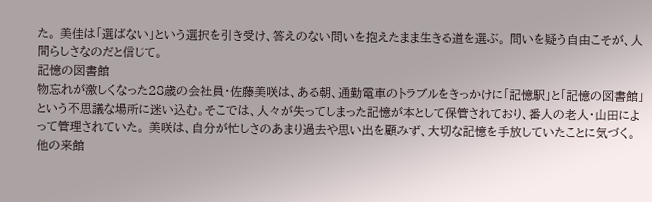た。 美佳は「選ばない」という選択を引き受け、答えのない問いを抱えたまま生きる道を選ぶ。 問いを疑う自由こそが、人間らしさなのだと信じて。
記憶の図書館
物忘れが激しくなった28歳の会社員・佐藤美咲は、ある朝、通勤電車のトラブルをきっかけに「記憶駅」と「記憶の図書館」という不思議な場所に迷い込む。そこでは、人々が失ってしまった記憶が本として保管されており、番人の老人・山田によって管理されていた。 美咲は、自分が忙しさのあまり過去や思い出を顧みず、大切な記憶を手放していたことに気づく。他の来館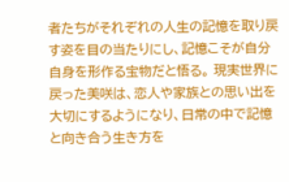者たちがそれぞれの人生の記憶を取り戻す姿を目の当たりにし、記憶こそが自分自身を形作る宝物だと悟る。 現実世界に戻った美咲は、恋人や家族との思い出を大切にするようになり、日常の中で記憶と向き合う生き方を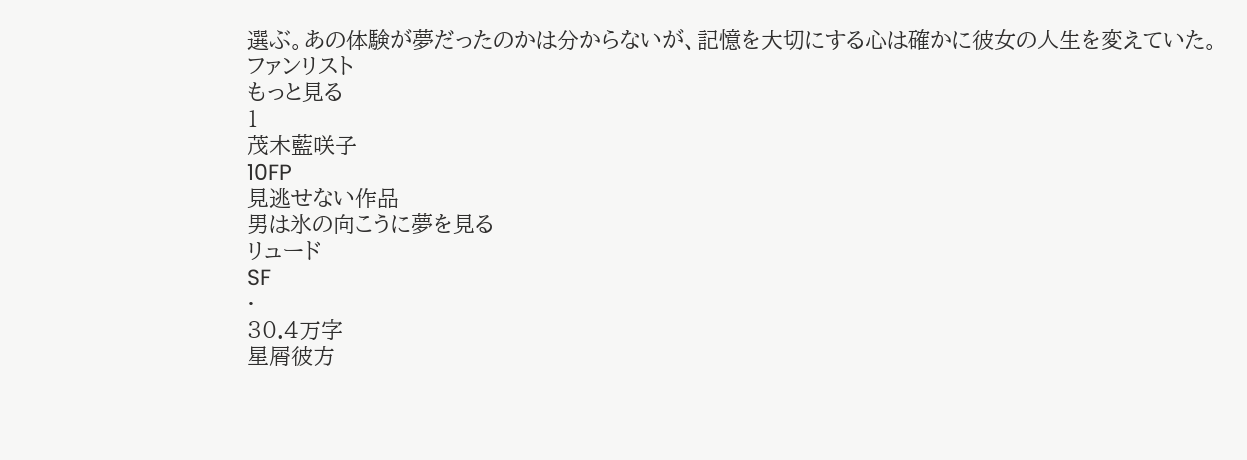選ぶ。あの体験が夢だったのかは分からないが、記憶を大切にする心は確かに彼女の人生を変えていた。
ファンリスト
もっと見る
1
茂木藍咲子
10FP
見逃せない作品
男は氷の向こうに夢を見る
リュード
SF
·
30.4万字
星屑彼方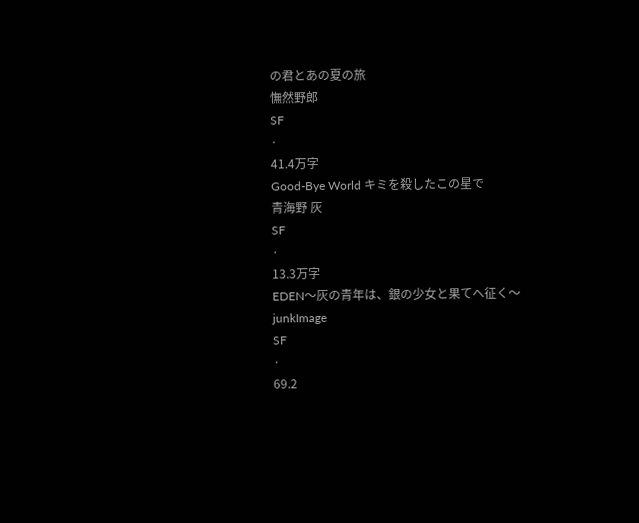の君とあの夏の旅
憮然野郎
SF
·
41.4万字
Good-Bye World キミを殺したこの星で
青海野 灰
SF
·
13.3万字
EDEN〜灰の青年は、銀の少女と果てへ征く〜
junkImage
SF
·
69.2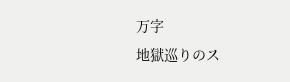万字
地獄巡りのス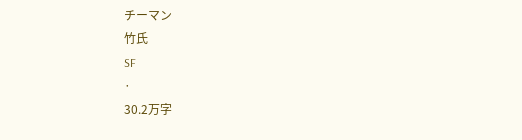チーマン
竹氏
SF
·
30.2万字